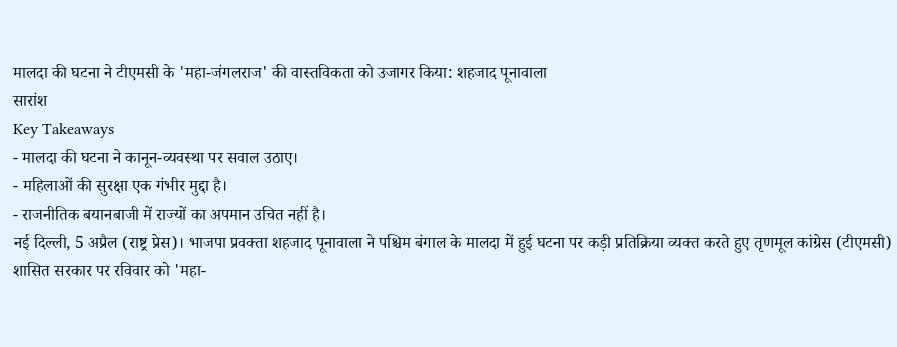मालदा की घटना ने टीएमसी के 'महा-जंगलराज' की वास्तविकता को उजागर किया: शहजाद पूनावाला
सारांश
Key Takeaways
- मालदा की घटना ने कानून-व्यवस्था पर सवाल उठाए।
- महिलाओं की सुरक्षा एक गंभीर मुद्दा है।
- राजनीतिक बयानबाजी में राज्यों का अपमान उचित नहीं है।
नई दिल्ली, 5 अप्रैल (राष्ट्र प्रेस)। भाजपा प्रवक्ता शहजाद पूनावाला ने पश्चिम बंगाल के मालदा में हुई घटना पर कड़ी प्रतिक्रिया व्यक्त करते हुए तृणमूल कांग्रेस (टीएमसी) शासित सरकार पर रविवार को 'महा-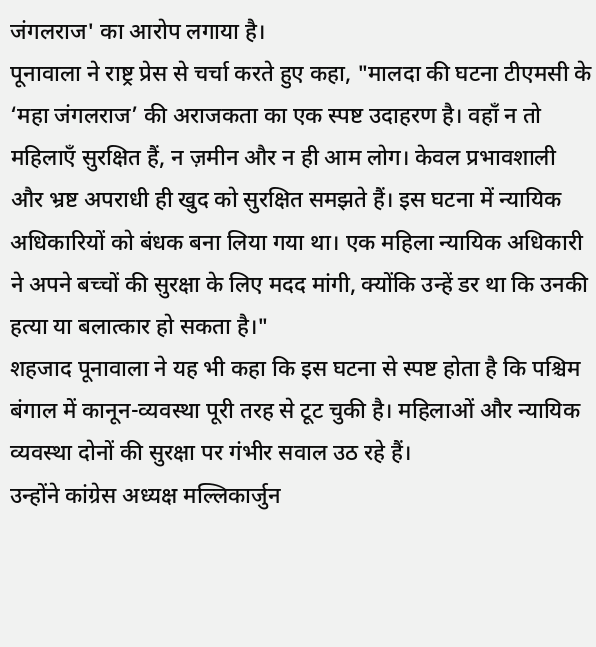जंगलराज' का आरोप लगाया है।
पूनावाला ने राष्ट्र प्रेस से चर्चा करते हुए कहा, "मालदा की घटना टीएमसी के ‘महा जंगलराज’ की अराजकता का एक स्पष्ट उदाहरण है। वहाँ न तो महिलाएँ सुरक्षित हैं, न ज़मीन और न ही आम लोग। केवल प्रभावशाली और भ्रष्ट अपराधी ही खुद को सुरक्षित समझते हैं। इस घटना में न्यायिक अधिकारियों को बंधक बना लिया गया था। एक महिला न्यायिक अधिकारी ने अपने बच्चों की सुरक्षा के लिए मदद मांगी, क्योंकि उन्हें डर था कि उनकी हत्या या बलात्कार हो सकता है।"
शहजाद पूनावाला ने यह भी कहा कि इस घटना से स्पष्ट होता है कि पश्चिम बंगाल में कानून-व्यवस्था पूरी तरह से टूट चुकी है। महिलाओं और न्यायिक व्यवस्था दोनों की सुरक्षा पर गंभीर सवाल उठ रहे हैं।
उन्होंने कांग्रेस अध्यक्ष मल्लिकार्जुन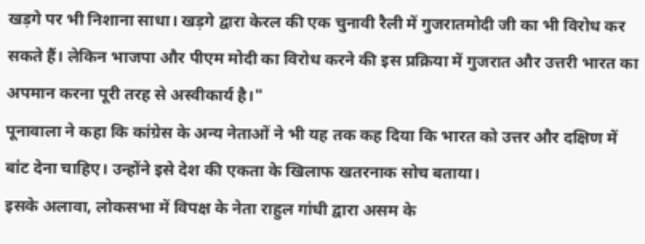खड़गे पर भी निशाना साधा। खड़गे द्वारा केरल की एक चुनावी रैली में गुजरातमोदी जी का भी विरोध कर सकते हैं। लेकिन भाजपा और पीएम मोदी का विरोध करने की इस प्रक्रिया में गुजरात और उत्तरी भारत का अपमान करना पूरी तरह से अस्वीकार्य है।"
पूनावाला ने कहा कि कांग्रेस के अन्य नेताओं ने भी यह तक कह दिया कि भारत को उत्तर और दक्षिण में बांट देना चाहिए। उन्होंने इसे देश की एकता के खिलाफ खतरनाक सोच बताया।
इसके अलावा, लोकसभा में विपक्ष के नेता राहुल गांधी द्वारा असम के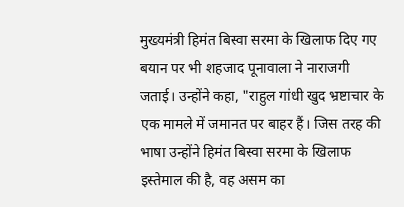मुख्यमंत्री हिमंत बिस्वा सरमा के खिलाफ दिए गए बयान पर भी शहजाद पूनावाला ने नाराजगी जताई। उन्होंने कहा, "राहुल गांधी खुद भ्रष्टाचार के एक मामले में जमानत पर बाहर हैं। जिस तरह की भाषा उन्होंने हिमंत बिस्वा सरमा के खिलाफ इस्तेमाल की है, वह असम का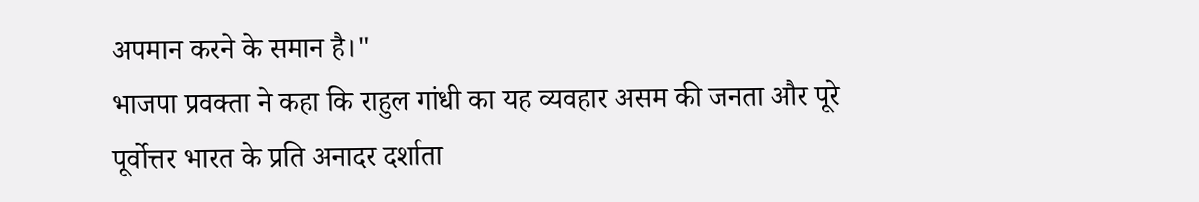अपमान करने के समान है।"
भाजपा प्रवक्ता ने कहा कि राहुल गांधी का यह व्यवहार असम की जनता और पूरे पूर्वोत्तर भारत के प्रति अनादर दर्शाता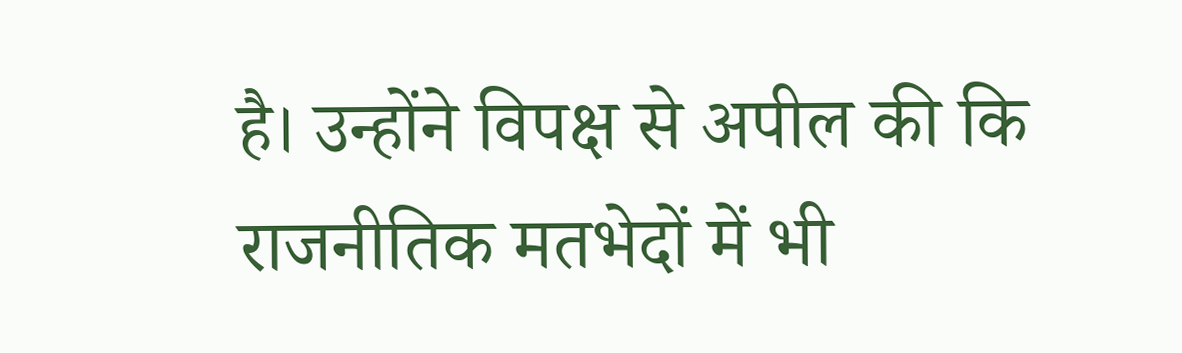है। उन्होंने विपक्ष से अपील की कि राजनीतिक मतभेदों में भी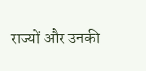राज्यों और उनकी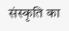संस्कृति का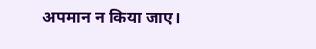अपमान न किया जाए।